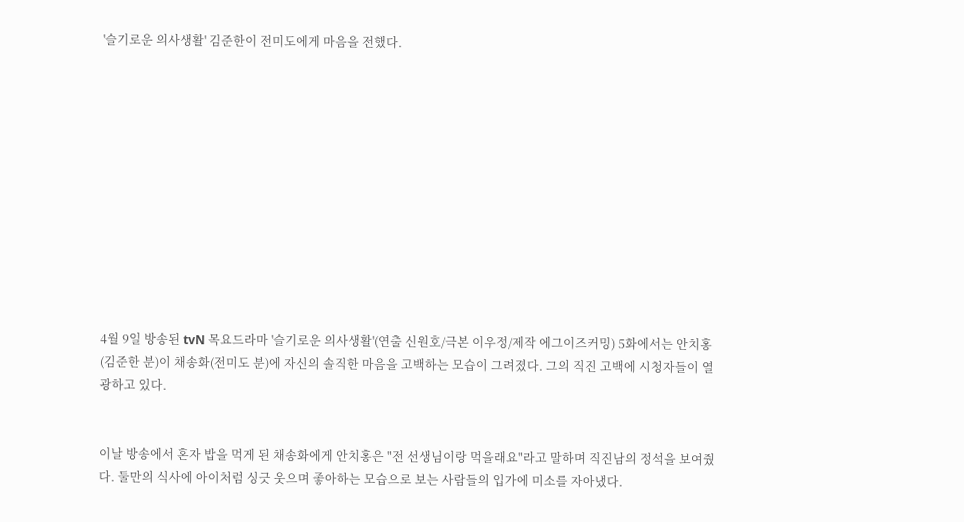'슬기로운 의사생활' 김준한이 전미도에게 마음을 전했다.












4월 9일 방송된 tvN 목요드라마 '슬기로운 의사생활'(연출 신원호/극본 이우정/제작 에그이즈커밍) 5화에서는 안치홍(김준한 분)이 채송화(전미도 분)에 자신의 솔직한 마음을 고백하는 모습이 그려졌다. 그의 직진 고백에 시청자들이 열광하고 있다.


이날 방송에서 혼자 밥을 먹게 된 채송화에게 안치홍은 "전 선생님이랑 먹을래요"라고 말하며 직진남의 정석을 보여줬다. 둘만의 식사에 아이처럼 싱긋 웃으며 좋아하는 모습으로 보는 사람들의 입가에 미소를 자아냈다.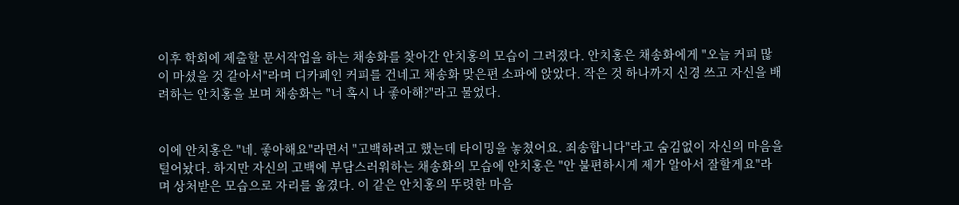이후 학회에 제출할 문서작업을 하는 채송화를 찾아간 안치홍의 모습이 그려졌다. 안치홍은 채송화에게 "오늘 커피 많이 마셨을 것 같아서"라며 디카페인 커피를 건네고 채송화 맞은편 소파에 앉았다. 작은 것 하나까지 신경 쓰고 자신을 배려하는 안치홍을 보며 채송화는 "너 혹시 나 좋아해?"라고 물었다.


이에 안치홍은 "네. 좋아해요"라면서 "고백하려고 했는데 타이밍을 놓쳤어요. 죄송합니다"라고 숨김없이 자신의 마음을 털어놨다. 하지만 자신의 고백에 부담스러워하는 채송화의 모습에 안치홍은 "안 불편하시게 제가 알아서 잘할게요"라며 상처받은 모습으로 자리를 옮겼다. 이 같은 안치홍의 뚜렷한 마음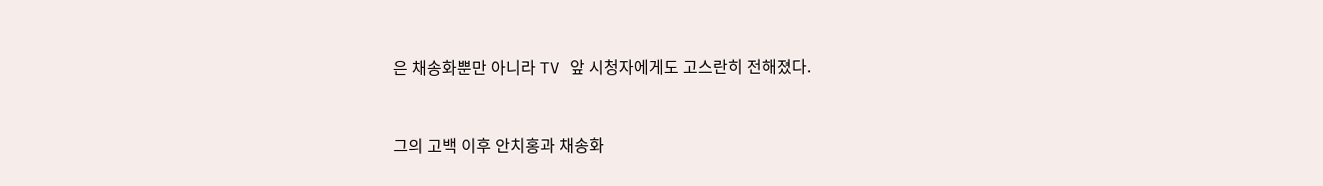은 채송화뿐만 아니라 TV 앞 시청자에게도 고스란히 전해졌다.


그의 고백 이후 안치홍과 채송화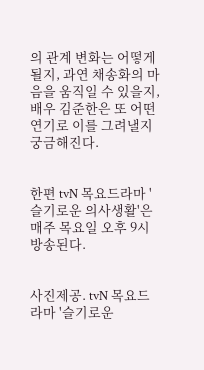의 관계 변화는 어떻게 될지, 과연 채송화의 마음을 움직일 수 있을지, 배우 김준한은 또 어떤 연기로 이를 그려낼지 궁금해진다.


한편 tvN 목요드라마 '슬기로운 의사생활'은 매주 목요일 오후 9시 방송된다.


사진제공. tvN 목요드라마 '슬기로운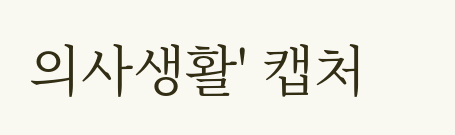의사생활' 캡처